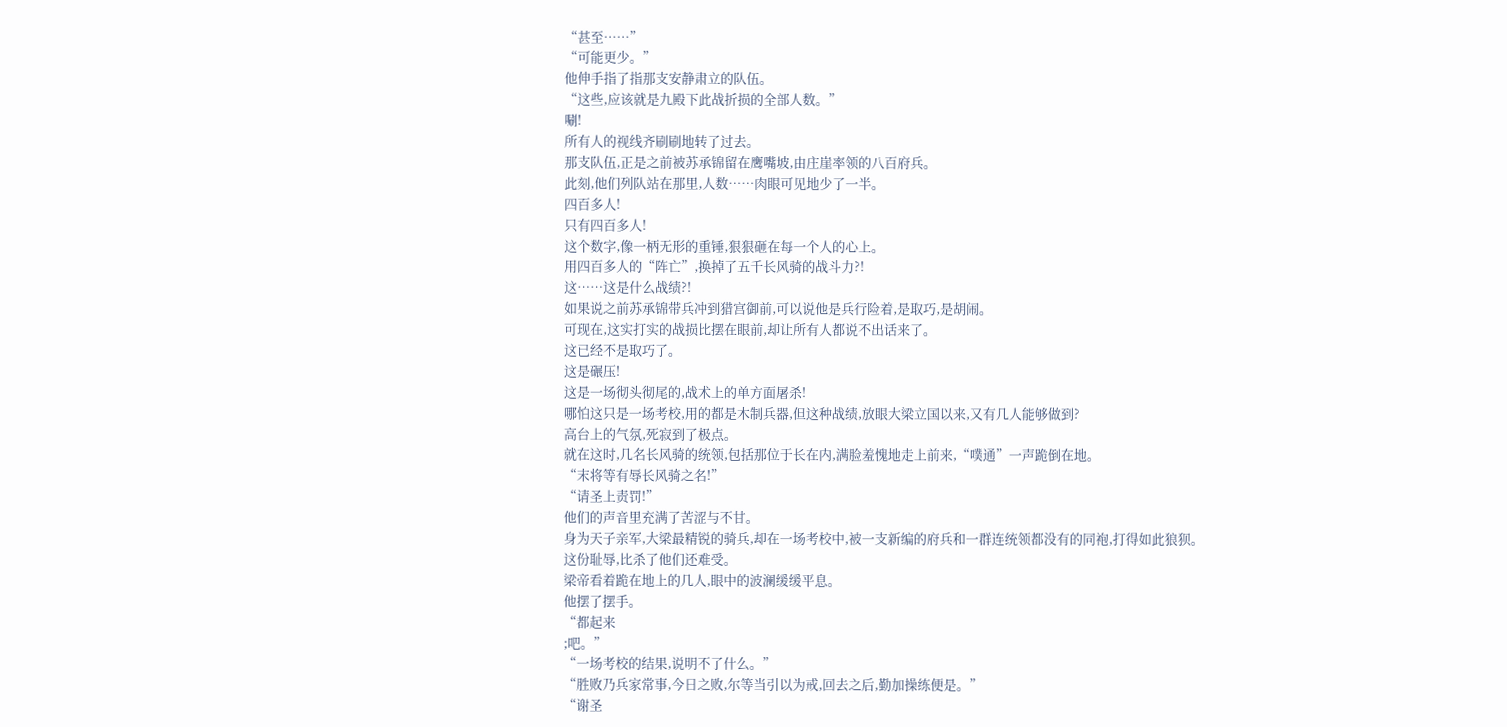“甚至……”
“可能更少。”
他伸手指了指那支安静肃立的队伍。
“这些,应该就是九殿下此战折损的全部人数。”
唰!
所有人的视线齐刷刷地转了过去。
那支队伍,正是之前被苏承锦留在鹰嘴坡,由庄崖率领的八百府兵。
此刻,他们列队站在那里,人数……肉眼可见地少了一半。
四百多人!
只有四百多人!
这个数字,像一柄无形的重锤,狠狠砸在每一个人的心上。
用四百多人的“阵亡”,换掉了五千长风骑的战斗力?!
这……这是什么战绩?!
如果说之前苏承锦带兵冲到猎宫御前,可以说他是兵行险着,是取巧,是胡闹。
可现在,这实打实的战损比摆在眼前,却让所有人都说不出话来了。
这已经不是取巧了。
这是碾压!
这是一场彻头彻尾的,战术上的单方面屠杀!
哪怕这只是一场考校,用的都是木制兵器,但这种战绩,放眼大梁立国以来,又有几人能够做到?
高台上的气氛,死寂到了极点。
就在这时,几名长风骑的统领,包括那位于长在内,满脸羞愧地走上前来,“噗通”一声跪倒在地。
“末将等有辱长风骑之名!”
“请圣上责罚!”
他们的声音里充满了苦涩与不甘。
身为天子亲军,大梁最精锐的骑兵,却在一场考校中,被一支新编的府兵和一群连统领都没有的同袍,打得如此狼狈。
这份耻辱,比杀了他们还难受。
梁帝看着跪在地上的几人,眼中的波澜缓缓平息。
他摆了摆手。
“都起来
;吧。”
“一场考校的结果,说明不了什么。”
“胜败乃兵家常事,今日之败,尔等当引以为戒,回去之后,勤加操练便是。”
“谢圣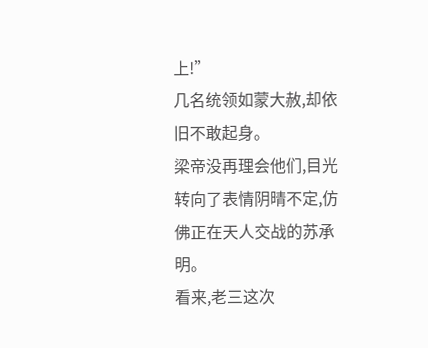上!”
几名统领如蒙大赦,却依旧不敢起身。
梁帝没再理会他们,目光转向了表情阴晴不定,仿佛正在天人交战的苏承明。
看来,老三这次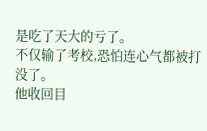是吃了天大的亏了。
不仅输了考校,恐怕连心气都被打没了。
他收回目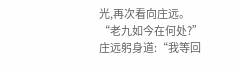光,再次看向庄远。
“老九如今在何处?”
庄远躬身道:“我等回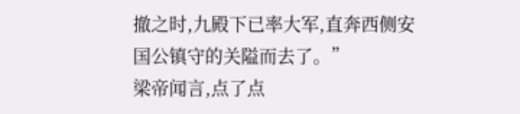撤之时,九殿下已率大军,直奔西侧安国公镇守的关隘而去了。”
梁帝闻言,点了点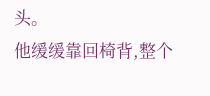头。
他缓缓靠回椅背,整个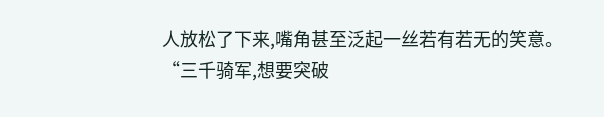人放松了下来,嘴角甚至泛起一丝若有若无的笑意。
“三千骑军,想要突破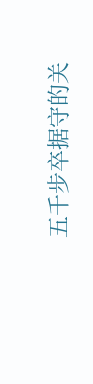五千步卒据守的关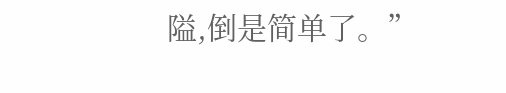隘,倒是简单了。”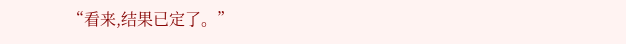“看来,结果已定了。”